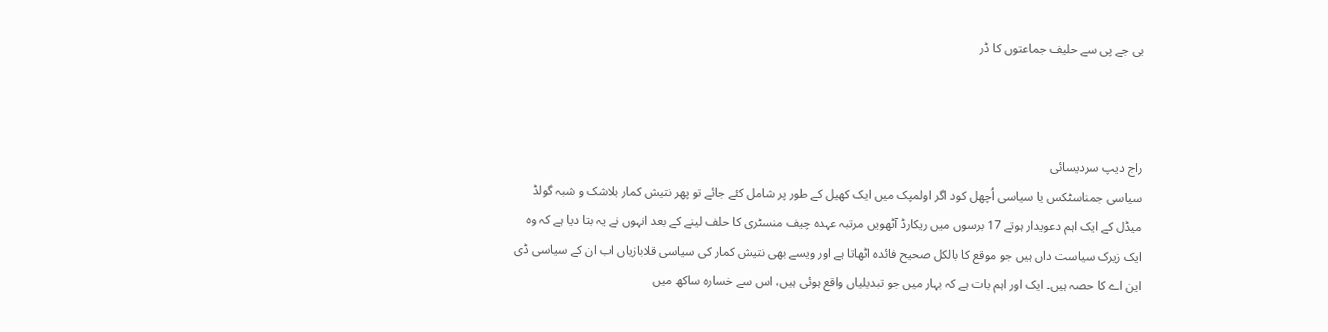بی جے پی سے حلیف جماعتوں کا ڈر



راج دیپ سردیسائی
سیاسی جمناسٹکس یا سیاسی اُچھل کود اگر اولمپک میں ایک کھیل کے طور پر شامل کئے جائے تو پھر نتیش کمار بلاشک و شبہ گولڈ میڈل کے ایک اہم دعویدار ہوتے 17 برسوں میں ریکارڈ آٹھویں مرتبہ عہدہ چیف منسٹری کا حلف لینے کے بعد انہوں نے یہ بتا دیا ہے کہ وہ ایک زیرک سیاست داں ہیں جو موقع کا بالکل صحیح فائدہ اٹھاتا ہے اور ویسے بھی نتیش کمار کی سیاسی قلابازیاں اب ان کے سیاسی ڈی این اے کا حصہ ہیں۔ ایک اور اہم بات ہے کہ بہار میں جو تبدیلیاں واقع ہوئی ہیں، اس سے خسارہ ساکھ میں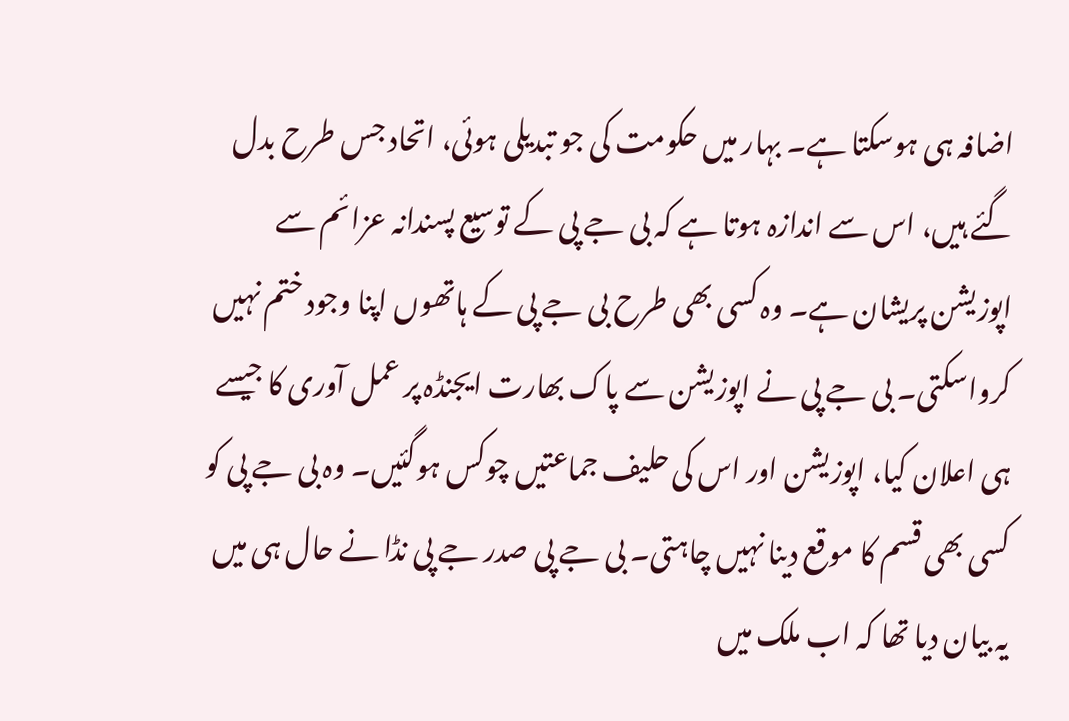اضافہ ہی ہوسکتا ہے۔ بہار میں حکومت کی جو تبدیلی ہوئی، اتحاد جس طرح بدل گئے ہیں، اس سے اندازہ ہوتا ہے کہ بی جے پی کے توسیع پسندانہ عزائم سے اپوزیشن پریشان ہے۔ وہ کسی بھی طرح بی جے پی کے ہاتھوں اپنا وجود ختم نہیں کرواسکتی۔ بی جے پی نے اپوزیشن سے پاک بھارت ایجنڈہ پر عمل آوری کا جیسے ہی اعلان کیا، اپوزیشن اور اس کی حلیف جماعتیں چوکس ہوگئیں۔ وہ بی جے پی کو کسی بھی قسم کا موقع دینا نہیں چاہتی۔ بی جے پی صدر جے پی نڈا نے حال ہی میں یہ بیان دیا تھا کہ اب ملک میں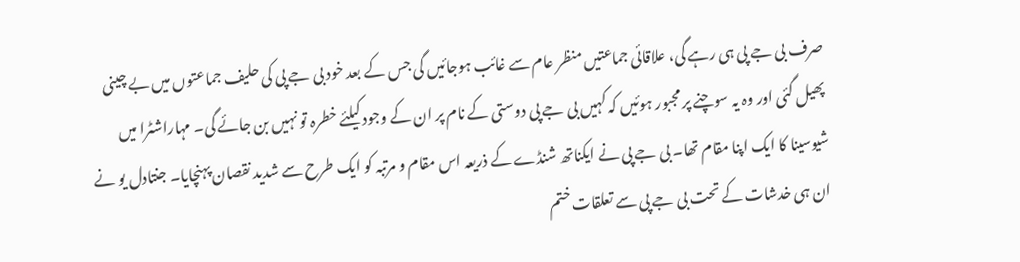صرف بی جے پی ہی رہے گی، علاقائی جماعتیں منظر عام سے غائب ہوجائیں گی جس کے بعد خود بی جے پی کی حلیف جماعتوں میں بے چینی پھیل گئی اور وہ یہ سوچنے پر مجبور ہوئیں کہ کہیں بی جے پی دوستی کے نام پر ان کے وجود کیلئے خطرہ تو نہیں بن جائے گی۔ مہاراشٹرا میں شیوسینا کا ایک اپنا مقام تھا۔ بی جے پی نے ایکناتھ شنڈے کے ذریعہ اس مقام و مرتبہ کو ایک طرح سے شدید نقصان پہنچایا۔ جنتادل یو نے ان ہی خدشات کے تحت بی جے پی سے تعلقات ختم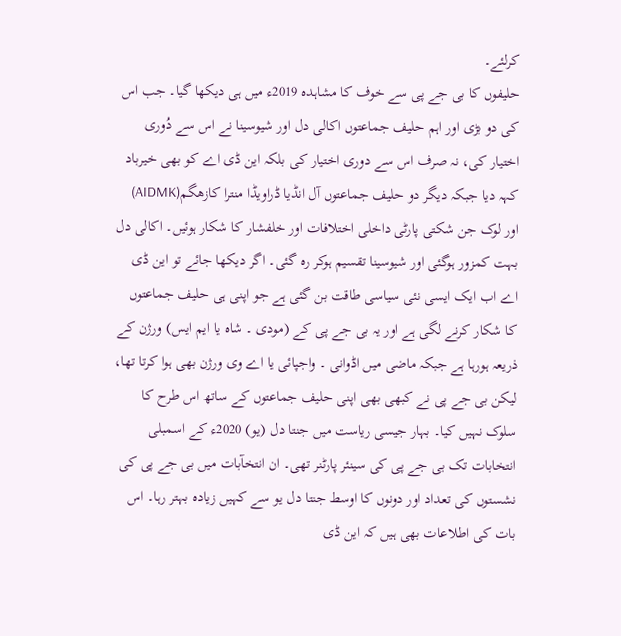کرلئے۔
حلیفوں کا بی جے پی سے خوف کا مشاہدہ 2019ء میں ہی دیکھا گیا۔ جب اس کی دو بڑی اور اہم حلیف جماعتوں اکالی دل اور شیوسینا نے اس سے دُوری اختیار کی، نہ صرف اس سے دوری اختیار کی بلکہ این ڈی اے کو بھی خیرباد کہہ دیا جبکہ دیگر دو حلیف جماعتوں آل انڈیا ڈراویڈا منترا کازھگم(AIDMK) اور لوک جن شکتی پارٹی داخلی اختلافات اور خلفشار کا شکار ہوئیں۔ اکالی دل بہت کمزور ہوگئی اور شیوسینا تقسیم ہوکر رہ گئی۔ اگر دیکھا جائے تو این ڈی اے اب ایک ایسی نئی سیاسی طاقت بن گئی ہے جو اپنی ہی حلیف جماعتوں کا شکار کرنے لگی ہے اور یہ بی جے پی کے (مودی ۔ شاہ یا ایم ایس) ورژن کے ذریعہ ہورہا ہے جبکہ ماضی میں اڈوانی ۔ واجپائی یا اے وی ورژن بھی ہوا کرتا تھا، لیکن بی جے پی نے کبھی بھی اپنی حلیف جماعتوں کے ساتھ اس طرح کا سلوک نہیں کیا۔ بہار جیسی ریاست میں جنتا دل (یو) 2020ء کے اسمبلی انتخابات تک بی جے پی کی سینئر پارٹنر تھی۔ ان انتخآبات میں بی جے پی کی نشستوں کی تعداد اور دونوں کا اوسط جنتا دل یو سے کہیں زیادہ بہتر رہا۔ اس بات کی اطلاعات بھی ہیں کہ این ڈی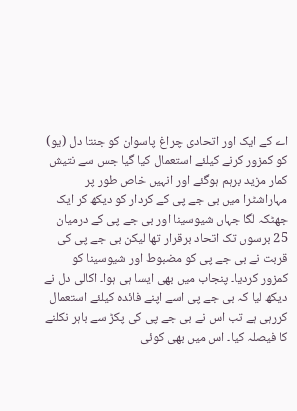اے کے ایک اور اتحادی چراغ پاسوان کو جنتا دل (یو) کو کمزور کرنے کیلئے استعمال کیا گیا جس سے نتیش کمار مزید برہم ہوگئے اور انہیں خاص طور پر مہاراشٹرا میں بی جے پی کے کردار کو دیکھ کر ایک جھٹکہ لگا جہاں شیوسینا اور بی جے پی کے درمیان 25 برسوں تک اتحاد برقرار تھا لیکن بی جے پی کی قربت نے بی جے پی کو مضبوط اور شیوسینا کو کمزور کردیا۔ پنجاب میں بھی ایسا ہی ہوا۔ اکالی دل نے دیکھ لیا کہ بی جے پی اسے اپنے فائدہ کیلئے استعمال کررہی ہے تب اس نے بی جے پی کی پکڑ سے باہر نکلنے کا فیصلہ کیا۔ اس میں بھی کوئی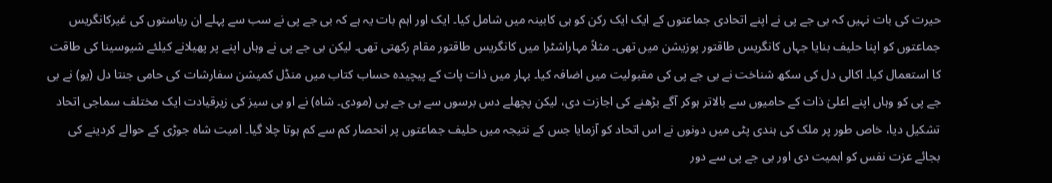حیرت کی بات نہیں کہ بی جے پی نے اپنے اتحادی جماعتوں کے ایک ایک رکن کو ہی کابینہ میں شامل کیا۔ ایک اور اہم بات یہ ہے کہ بی جے پی نے سب سے پہلے ان ریاستوں کی غیرکانگریس جماعتوں کو اپنا حلیف بنایا جہاں کانگریس طاقتور پوزیشن میں تھی۔ مثلاً مہاراشٹرا میں کانگریس طاقتور مقام رکھتی تھی۔ لیکن بی جے پی نے وہاں اپنے پر پھیلانے کیلئے شیوسینا کی طاقت کا استعمال کیا۔ اکالی دل کی سکھ شناخت نے بی جے پی کی مقبولیت میں اضافہ کیا۔ بہار میں ذات پات کے پیچیدہ حساب کتاب میں منڈل کمیشن سفارشات کی حامی جنتا دل (یو) نے بی جے پی کو وہاں اپنے اعلیٰ ذات کے حامیوں سے بالاتر ہوکر آگے بڑھنے کی اجازت دی، لیکن پچھلے دس برسوں سے بی جے پی (مودی۔ شاہ) نے او بی سیز کی زیرقیادت ایک مختلف سماجی اتحاد تشکیل دیا، خاص طور پر ملک کی ہندی پٹی میں دونوں نے اس اتحاد کو آزمایا جس کے نتیجہ میں حلیف جماعتوں پر انحصار کم سے کم ہوتا چلا گیا۔ امیت شاہ جوڑی کے حوالے کردینے کی بجائے عزت نفس کو اہمیت دی اور بی جے پی سے دور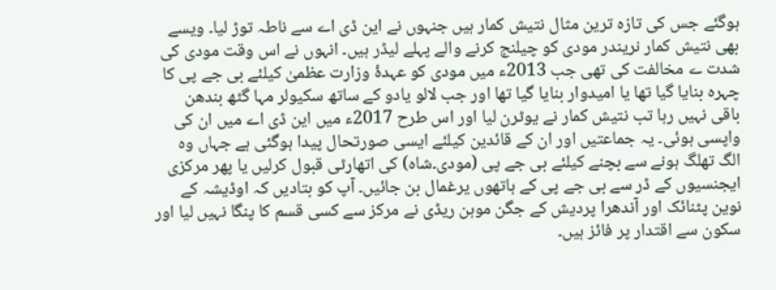ہوگئے جس کی تازہ ترین مثال نتیش کمار ہیں جنہوں نے این ڈی اے سے ناطہ توڑ لیا۔ ویسے بھی نتیش کمار نریندر مودی کو چیلنج کرنے والے پہلے لیڈر ہیں۔ انہوں نے اس وقت مودی کی شدت ے مخالفت کی تھی جب 2013ء میں مودی کو عہدۂ وزارت عظمیٰ کیلئے بی جے پی کا چہرہ بنایا گیا تھا یا امیدوار بنایا گیا تھا اور جب لالو یادو کے ساتھ سکیولر مہا گٹھ بندھن باقی نہیں رہا تب نتیش کمار نے یوٹرن لیا اور اس طرح 2017ء میں این ڈی اے میں ان کی واپسی ہوئی۔ یہ جماعتیں اور ان کے قائدین کیلئے ایسی صورتحال پیدا ہوگئی ہے جہاں وہ الگ تھلگ ہونے سے بچنے کیلئے بی جے پی (مودی۔شاہ) کی اتھارٹی قبول کرلیں یا پھر مرکزی ایجنسیوں کے ڈر سے بی جے پی کے ہاتھوں یرغمال بن جائیں۔ آپ کو بتادیں کہ اوڈیشہ کے نوین پٹنائک اور آندھرا پردیش کے جگن موہن ریڈی نے مرکز سے کسی قسم کا پنگا نہیں لیا اور سکون سے اقتدار پر فائز ہیں۔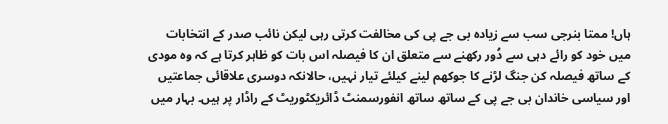ہاں! ممتا بنرجی سب سے زیادہ بی جے پی کی مخالفت کرتی رہی لیکن نائب صدر کے انتخابات میں خود کو رائے دہی سے دُور رکھنے سے متعلق ان کا فیصلہ اس بات کو ظاہر کرتا ہے کہ وہ مودی کے ساتھ فیصلہ کن جنگ لڑنے کا جوکھم لینے کیلئے تیار نہیں، حالانکہ دوسری علاقائی جماعتیں اور سیاسی خاندان بی جے پی کے ساتھ ساتھ انفورسمنٹ ڈائریکٹوریٹ کے راڈار پر ہیں۔ بہار میں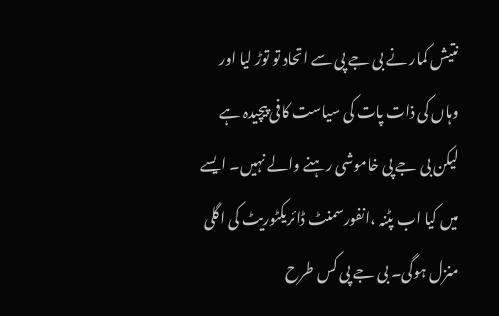نتیش کمار نے بی جے پی سے اتحاد تو توڑ لیا اور وہاں کی ذات پات کی سیاست کافی پیچیدہ ہے لیکن بی جے پی خاموشی رہنے والے نہیں۔ ایسے میں کیا اب پٹنہ ،انفورسمنٹ ڈائریکٹوریٹ کی اگلی منزل ہوگی۔ بی جے پی کس طرح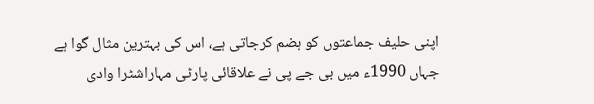اپنی حلیف جماعتوں کو ہضم کرجاتی ہے، اس کی بہترین مثال گوا ہے جہاں 1990ء میں بی جے پی نے علاقائی پارٹی مہاراشٹرا وادی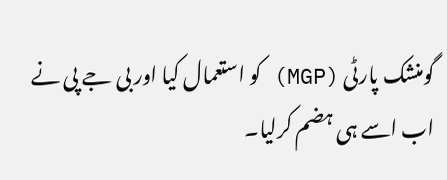گومنشک پارٹی (MGP) کو استعمال کیا اور بی جے پی نے اب اسے ہی ہضم کرلیا۔